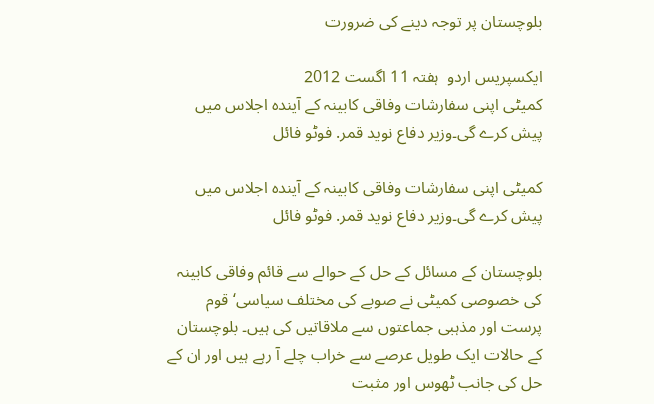بلوچستان پر توجہ دینے کی ضرورت

ایکسپریس اردو  ہفتہ 11 اگست 2012
کمیٹی اپنی سفارشات وفاقی کابینہ کے آیندہ اجلاس میں پیش کرے گی۔وزیر دفاع نوید قمر. فوٹو فائل

کمیٹی اپنی سفارشات وفاقی کابینہ کے آیندہ اجلاس میں پیش کرے گی۔وزیر دفاع نوید قمر. فوٹو فائل

بلوچستان کے مسائل کے حل کے حوالے سے قائم وفاقی کابینہ کی خصوصی کمیٹی نے صوبے کی مختلف سیاسی‘ قوم پرست اور مذہبی جماعتوں سے ملاقاتیں کی ہیں۔ بلوچستان کے حالات ایک طویل عرصے سے خراب چلے آ رہے ہیں اور ان کے حل کی جانب ٹھوس اور مثبت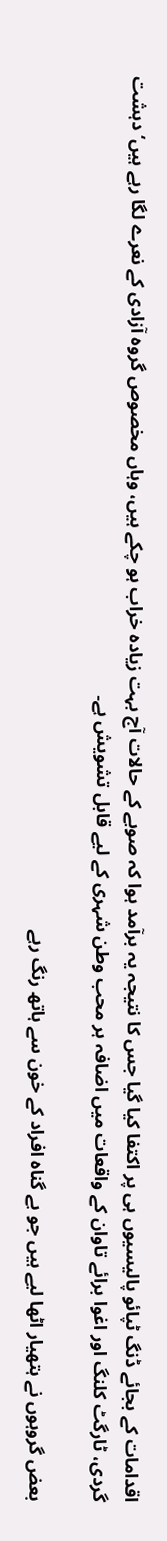اقدامات کے بجائے ڈنگ ٹپائو پالیسیوں ہی پر اکتفا کیا گیا جس کا نتیجہ یہ برآمد ہوا کہ صوبے کے حالات آج بہت زیادہ خراب ہو چکے ہیں، وہاں مخصوص گروہ آزادی کے نعرے لگا رہے ہیں‘ دہشت گردی، ٹارگٹ کلنگ اور اغوا برائے تاوان کے واقعات میں اضافہ ہر محب وطن شہری کے لیے قابل تشویش ہے۔

بعض گروہوں نے ہتھیار اٹھا لیے ہیں جو بے گناہ افراد کے خون سے ہاتھ رنگ رہے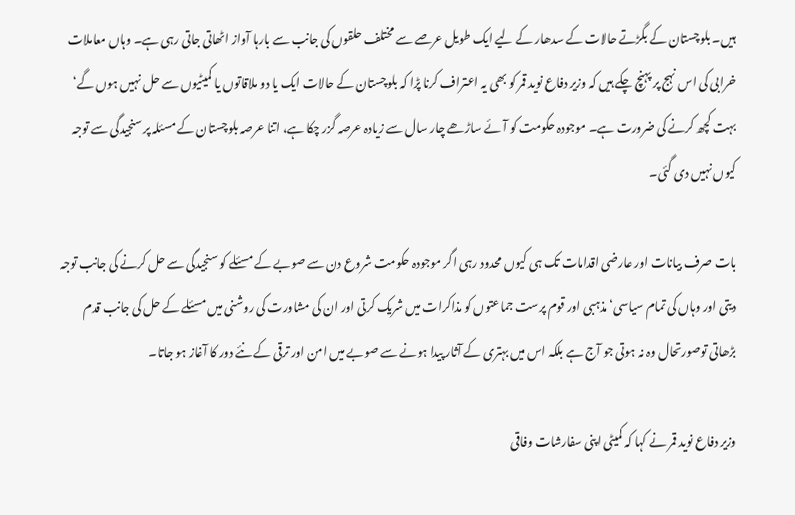ہیں۔ بلوچستان کے بگڑتے حالات کے سدھار کے لیے ایک طویل عرصے سے مختلف حلقوں کی جانب سے بارہا آواز اٹھاتی جاتی رہی ہے۔ وہاں معاملات خرابی کی اس نہج پر پہنچ چکے ہیں کہ وزیر دفاع نوید قمر کو بھی یہ اعتراف کرنا پڑا کہ بلوچستان کے حالات ایک یا دو ملاقاتوں یا کمیٹیوں سے حل نہیں ہوں گے‘ بہت کچھ کرنے کی ضرورت ہے۔ موجودہ حکومت کو آئے ساڑھے چار سال سے زیادہ عرصہ گزر چکا ہے، اتنا عرصہ بلوچستان کے مسئلہ پر سنجیدگی سے توجہ کیوں نہیں دی گئی۔

بات صرف بیانات اور عارضی اقدامات تک ہی کیوں محدود رہی اگر موجودہ حکومت شروع دن سے صوبے کے مسئلے کو سنجیدگی سے حل کرنے کی جانب توجہ دیتی اور وہاں کی تمام سیاسی‘ مذہبی اور قوم پرست جماعتوں کو مذاکرات میں شریک کرتی اور ان کی مشاورت کی روشنی میں مسئلے کے حل کی جانب قدم بڑھاتی توصورتحال وہ نہ ہوتی جو آج ہے بلکہ اس میں بہتری کے آثار پیدا ہونے سے صوبے میں امن اور ترقی کے نئے دور کا آغاز ہو جاتا۔

وزیر دفاع نوید قمر نے کہا کہ کمیٹی اپنی سفارشات وفاقی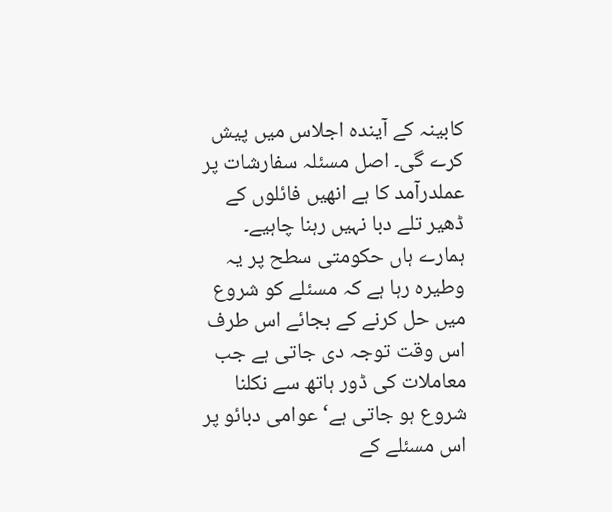کابینہ کے آیندہ اجلاس میں پیش کرے گی۔ اصل مسئلہ سفارشات پر عملدرآمد کا ہے انھیں فائلوں کے ڈھیر تلے دبا نہیں رہنا چاہیے۔ ہمارے ہاں حکومتی سطح پر یہ وطیرہ رہا ہے کہ مسئلے کو شروع میں حل کرنے کے بجائے اس طرف اس وقت توجہ دی جاتی ہے جب معاملات کی ڈور ہاتھ سے نکلنا شروع ہو جاتی ہے‘ عوامی دبائو پر اس مسئلے کے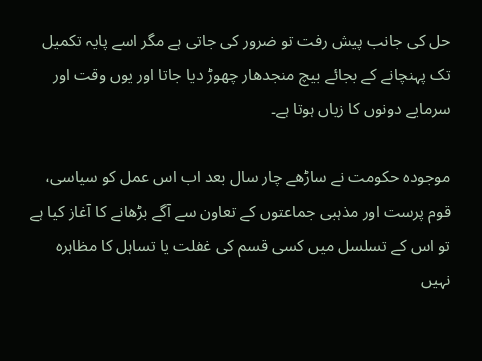حل کی جانب پیش رفت تو ضرور کی جاتی ہے مگر اسے پایہ تکمیل تک پہنچانے کے بجائے بیچ منجدھار چھوڑ دیا جاتا اور یوں وقت اور سرمایے دونوں کا زیاں ہوتا ہے۔

موجودہ حکومت نے ساڑھے چار سال بعد اب اس عمل کو سیاسی، قوم پرست اور مذہبی جماعتوں کے تعاون سے آگے بڑھانے کا آغاز کیا ہے تو اس کے تسلسل میں کسی قسم کی غفلت یا تساہل کا مظاہرہ نہیں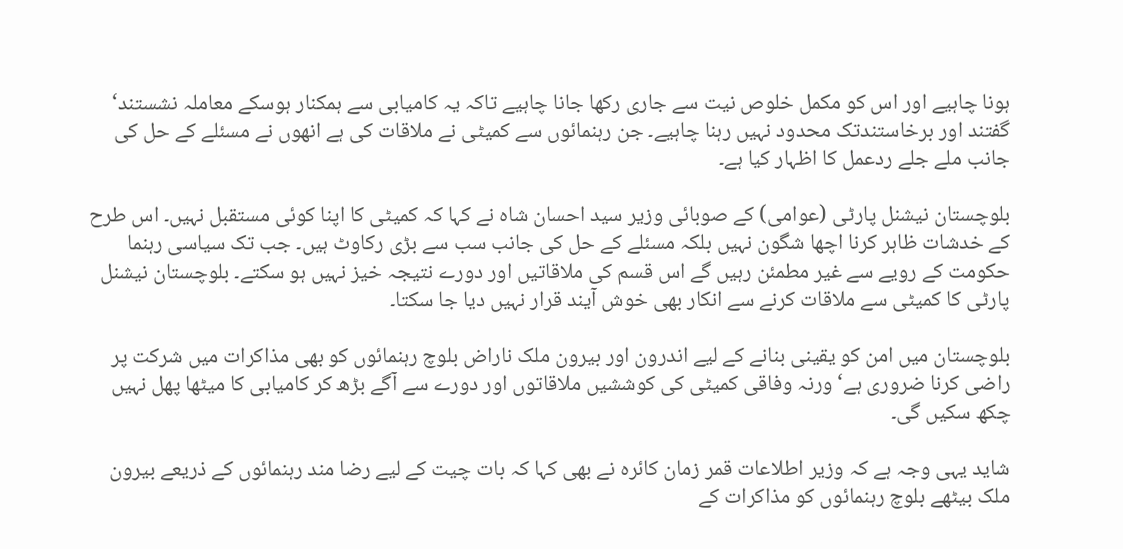ہونا چاہیے اور اس کو مکمل خلوص نیت سے جاری رکھا جانا چاہیے تاکہ یہ کامیابی سے ہمکنار ہوسکے معاملہ نشستند‘ گفتند اور برخاستندتک محدود نہیں رہنا چاہیے۔ جن رہنمائوں سے کمیٹی نے ملاقات کی ہے انھوں نے مسئلے کے حل کی جانب ملے جلے ردعمل کا اظہار کیا ہے۔

بلوچستان نیشنل پارٹی (عوامی) کے صوبائی وزیر سید احسان شاہ نے کہا کہ کمیٹی کا اپنا کوئی مستقبل نہیں۔ اس طرح کے خدشات ظاہر کرنا اچھا شگون نہیں بلکہ مسئلے کے حل کی جانب سب سے بڑی رکاوٹ ہیں۔ جب تک سیاسی رہنما حکومت کے رویے سے غیر مطمئن رہیں گے اس قسم کی ملاقاتیں اور دورے نتیجہ خیز نہیں ہو سکتے۔ بلوچستان نیشنل پارٹی کا کمیٹی سے ملاقات کرنے سے انکار بھی خوش آیند قرار نہیں دیا جا سکتا۔

بلوچستان میں امن کو یقینی بنانے کے لیے اندرون اور بیرون ملک ناراض بلوچ رہنمائوں کو بھی مذاکرات میں شرکت پر راضی کرنا ضروری ہے‘ ورنہ وفاقی کمیٹی کی کوششیں ملاقاتوں اور دورے سے آگے بڑھ کر کامیابی کا میٹھا پھل نہیں چکھ سکیں گی۔

شاید یہی وجہ ہے کہ وزیر اطلاعات قمر زمان کائرہ نے بھی کہا کہ بات چیت کے لیے رضا مند رہنمائوں کے ذریعے بیرون ملک بیٹھے بلوچ رہنمائوں کو مذاکرات کے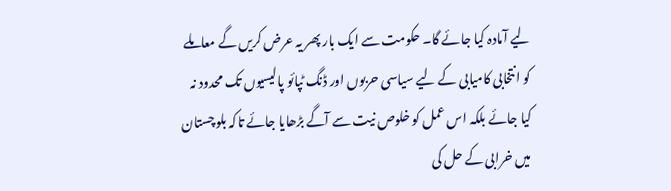لیے آمادہ کیا جائے گا۔ حکومت سے ایک بار پھر یہ عرض کریں گے معاملے کو انتخابی کامیابی کے لیے سیاسی حربوں اور ڈنگ ٹپائو پالیسیوں تک محدود نہ کیا جائے بلکہ اس عمل کو خلوص نیت سے آگے بڑھایا جائے تاکہ بلوچستان میں خرابی کے حل کی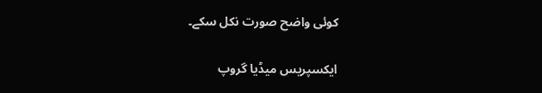کوئی واضح صورت نکل سکے۔

ایکسپریس میڈیا گروپ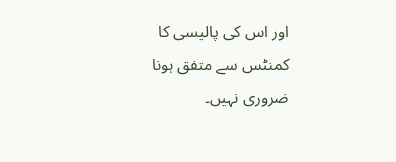اور اس کی پالیسی کا کمنٹس سے متفق ہونا ضروری نہیں۔